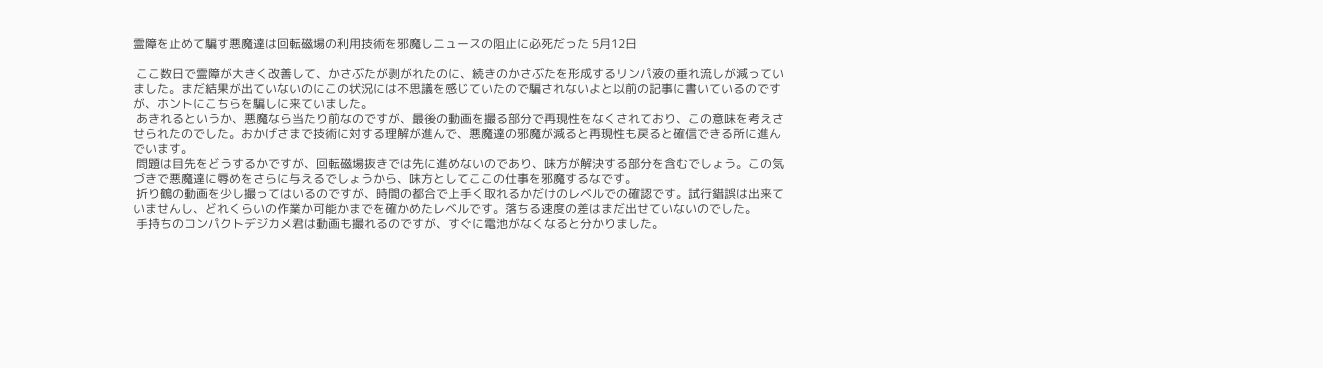霊障を止めて騙す悪魔達は回転磁場の利用技術を邪魔しニュースの阻止に必死だった 5月12日

 ここ数日で霊障が大きく改善して、かさぶたが剥がれたのに、続きのかさぶたを形成するリンパ液の垂れ流しが減っていました。まだ結果が出ていないのにこの状況には不思議を感じていたので騙されないよと以前の記事に書いているのですが、ホントにこちらを騙しに来ていました。
 あきれるというか、悪魔なら当たり前なのですが、最後の動画を撮る部分で再現性をなくされており、この意味を考えさせられたのでした。おかげさまで技術に対する理解が進んで、悪魔達の邪魔が減ると再現性も戻ると確信できる所に進んでいます。
 問題は目先をどうするかですが、回転磁場抜きでは先に進めないのであり、味方が解決する部分を含むでしょう。この気づきで悪魔達に辱めをさらに与えるでしょうから、味方としてここの仕事を邪魔するなです。
 折り鶴の動画を少し撮ってはいるのですが、時間の都合で上手く取れるかだけのレベルでの確認です。試行錯誤は出来ていませんし、どれくらいの作業か可能かまでを確かめたレベルです。落ちる速度の差はまだ出せていないのでした。
 手持ちのコンパクトデジカメ君は動画も撮れるのですが、すぐに電池がなくなると分かりました。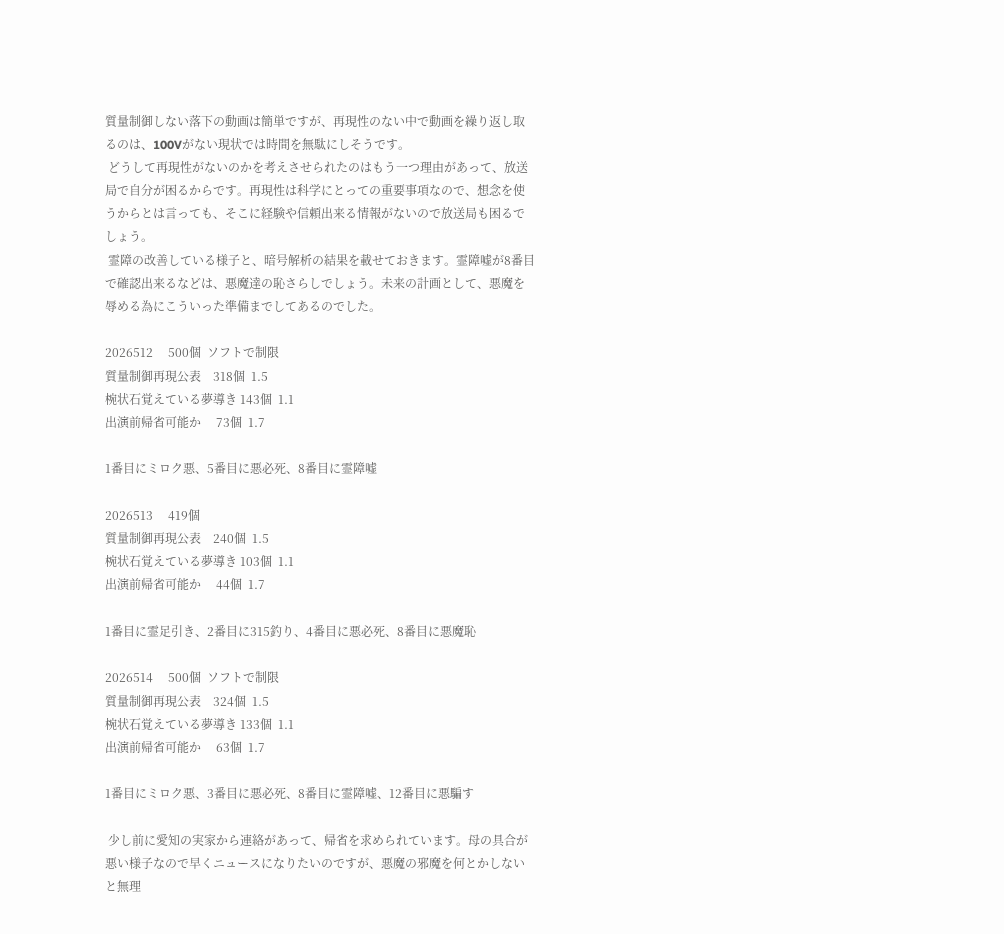質量制御しない落下の動画は簡単ですが、再現性のない中で動画を繰り返し取るのは、100Vがない現状では時間を無駄にしそうです。
 どうして再現性がないのかを考えさせられたのはもう一つ理由があって、放送局で自分が困るからです。再現性は科学にとっての重要事項なので、想念を使うからとは言っても、そこに経験や信頼出来る情報がないので放送局も困るでしょう。
 霊障の改善している様子と、暗号解析の結果を載せておきます。霊障嘘が8番目で確認出来るなどは、悪魔達の恥さらしでしょう。未来の計画として、悪魔を辱める為にこういった準備までしてあるのでした。

2026512     500個  ソフトで制限
質量制御再現公表    318個  1.5
椀状石覚えている夢導き 143個  1.1
出演前帰省可能か     73個  1.7

1番目にミロク悪、5番目に悪必死、8番目に霊障嘘

2026513     419個
質量制御再現公表    240個  1.5
椀状石覚えている夢導き 103個  1.1
出演前帰省可能か     44個  1.7

1番目に霊足引き、2番目に315釣り、4番目に悪必死、8番目に悪魔恥

2026514     500個  ソフトで制限
質量制御再現公表    324個  1.5
椀状石覚えている夢導き 133個  1.1
出演前帰省可能か     63個  1.7

1番目にミロク悪、3番目に悪必死、8番目に霊障嘘、12番目に悪騙す

 少し前に愛知の実家から連絡があって、帰省を求められています。母の具合が悪い様子なので早くニュースになりたいのですが、悪魔の邪魔を何とかしないと無理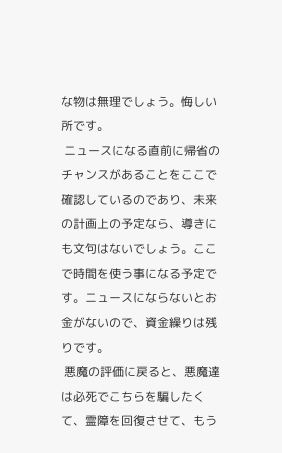な物は無理でしょう。悔しい所です。
 ニュースになる直前に帰省のチャンスがあることをここで確認しているのであり、未来の計画上の予定なら、導きにも文句はないでしょう。ここで時間を使う事になる予定です。ニュースにならないとお金がないので、資金繰りは残りです。
 悪魔の評価に戻ると、悪魔達は必死でこちらを騙したくて、霊障を回復させて、もう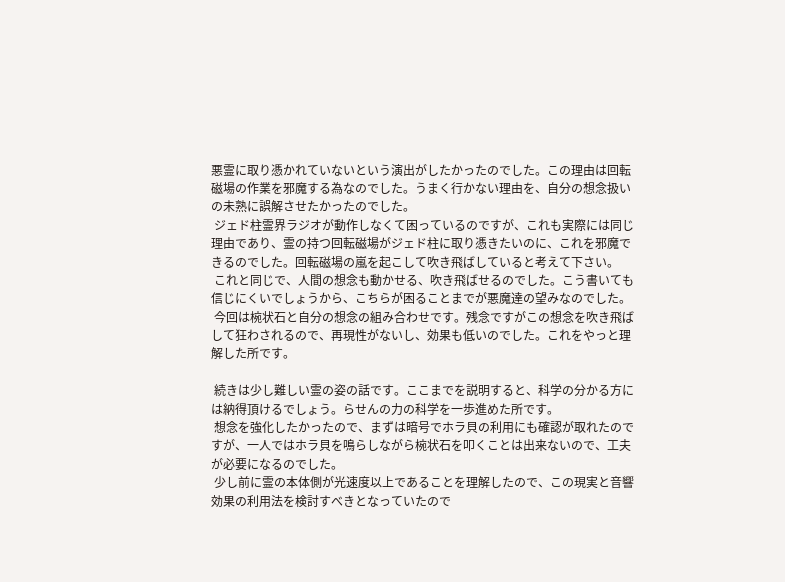悪霊に取り憑かれていないという演出がしたかったのでした。この理由は回転磁場の作業を邪魔する為なのでした。うまく行かない理由を、自分の想念扱いの未熟に誤解させたかったのでした。
 ジェド柱霊界ラジオが動作しなくて困っているのですが、これも実際には同じ理由であり、霊の持つ回転磁場がジェド柱に取り憑きたいのに、これを邪魔できるのでした。回転磁場の嵐を起こして吹き飛ばしていると考えて下さい。
 これと同じで、人間の想念も動かせる、吹き飛ばせるのでした。こう書いても信じにくいでしょうから、こちらが困ることまでが悪魔達の望みなのでした。
 今回は椀状石と自分の想念の組み合わせです。残念ですがこの想念を吹き飛ばして狂わされるので、再現性がないし、効果も低いのでした。これをやっと理解した所です。

 続きは少し難しい霊の姿の話です。ここまでを説明すると、科学の分かる方には納得頂けるでしょう。らせんの力の科学を一歩進めた所です。
 想念を強化したかったので、まずは暗号でホラ貝の利用にも確認が取れたのですが、一人ではホラ貝を鳴らしながら椀状石を叩くことは出来ないので、工夫が必要になるのでした。
 少し前に霊の本体側が光速度以上であることを理解したので、この現実と音響効果の利用法を検討すべきとなっていたので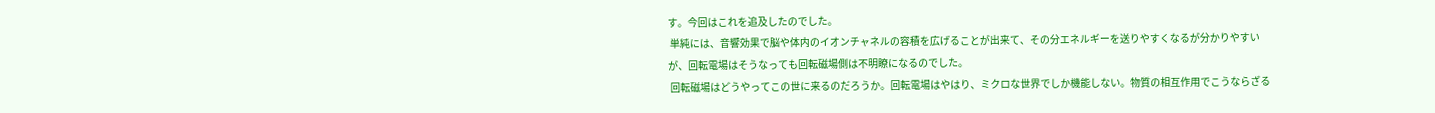す。今回はこれを追及したのでした。
 単純には、音響効果で脳や体内のイオンチャネルの容積を広げることが出来て、その分エネルギーを送りやすくなるが分かりやすいが、回転電場はそうなっても回転磁場側は不明瞭になるのでした。
 回転磁場はどうやってこの世に来るのだろうか。回転電場はやはり、ミクロな世界でしか機能しない。物質の相互作用でこうならざる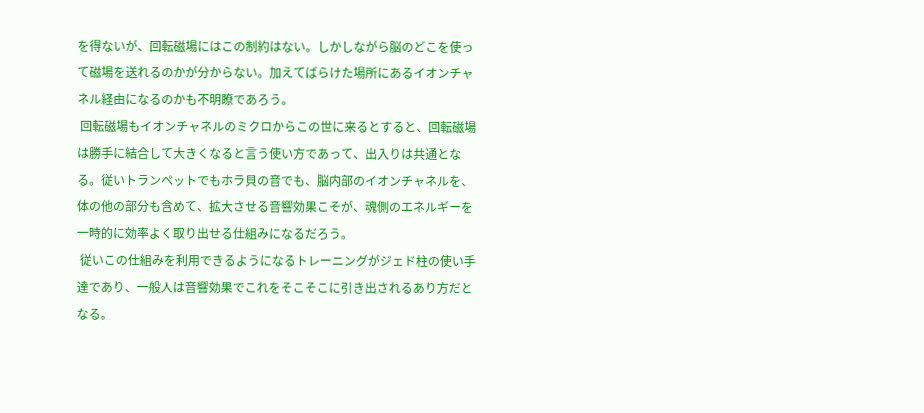を得ないが、回転磁場にはこの制約はない。しかしながら脳のどこを使って磁場を送れるのかが分からない。加えてばらけた場所にあるイオンチャネル経由になるのかも不明瞭であろう。
 回転磁場もイオンチャネルのミクロからこの世に来るとすると、回転磁場は勝手に結合して大きくなると言う使い方であって、出入りは共通となる。従いトランペットでもホラ貝の音でも、脳内部のイオンチャネルを、体の他の部分も含めて、拡大させる音響効果こそが、魂側のエネルギーを一時的に効率よく取り出せる仕組みになるだろう。
 従いこの仕組みを利用できるようになるトレーニングがジェド柱の使い手達であり、一般人は音響効果でこれをそこそこに引き出されるあり方だとなる。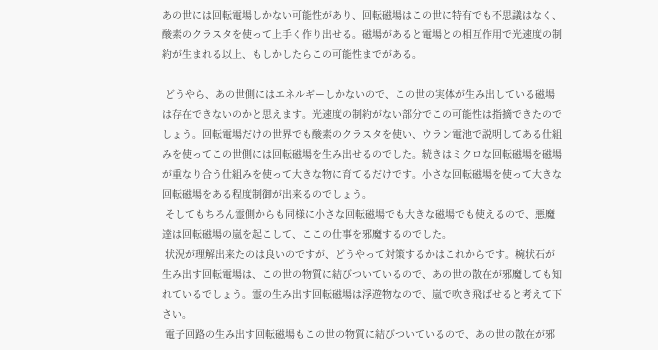あの世には回転電場しかない可能性があり、回転磁場はこの世に特有でも不思議はなく、酸素のクラスタを使って上手く作り出せる。磁場があると電場との相互作用で光速度の制約が生まれる以上、もしかしたらこの可能性までがある。

 どうやら、あの世側にはエネルギーしかないので、この世の実体が生み出している磁場は存在できないのかと思えます。光速度の制約がない部分でこの可能性は指摘できたのでしょう。回転電場だけの世界でも酸素のクラスタを使い、ウラン電池で説明してある仕組みを使ってこの世側には回転磁場を生み出せるのでした。続きはミクロな回転磁場を磁場が重なり合う仕組みを使って大きな物に育てるだけです。小さな回転磁場を使って大きな回転磁場をある程度制御が出来るのでしょう。
 そしてもちろん霊側からも同様に小さな回転磁場でも大きな磁場でも使えるので、悪魔達は回転磁場の嵐を起こして、ここの仕事を邪魔するのでした。
 状況が理解出来たのは良いのですが、どうやって対策するかはこれからです。椀状石が生み出す回転電場は、この世の物質に結びついているので、あの世の散在が邪魔しても知れているでしょう。霊の生み出す回転磁場は浮遊物なので、嵐で吹き飛ばせると考えて下さい。
 電子回路の生み出す回転磁場もこの世の物質に結びついているので、あの世の散在が邪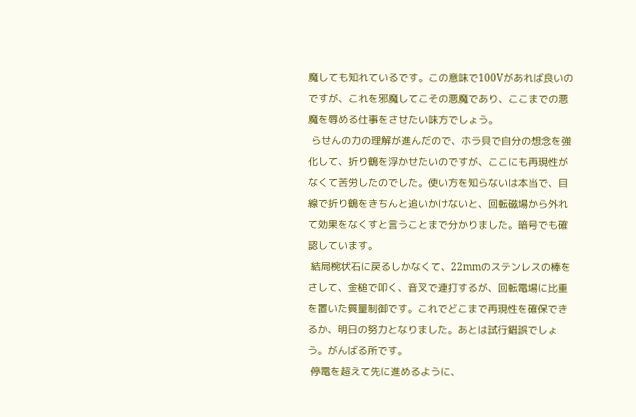魔しても知れているです。この意味で100Vがあれば良いのですが、これを邪魔してこその悪魔であり、ここまでの悪魔を辱める仕事をさせたい味方でしょう。
 らせんの力の理解が進んだので、ホラ貝で自分の想念を強化して、折り鶴を浮かせたいのですが、ここにも再現性がなくて苦労したのでした。使い方を知らないは本当で、目線で折り鶴をきちんと追いかけないと、回転磁場から外れて効果をなくすと言うことまで分かりました。暗号でも確認しています。
 結局椀状石に戻るしかなくて、22mmのステンレスの棒をさして、金槌で叩く、音叉で連打するが、回転電場に比重を置いた質量制御です。これでどこまで再現性を確保できるか、明日の努力となりました。あとは試行錯誤でしょう。がんばる所です。
 停電を超えて先に進めるように、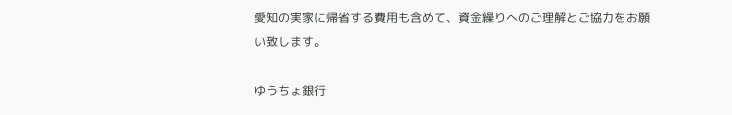愛知の実家に帰省する費用も含めて、資金繰りへのご理解とご協力をお願い致します。

ゆうちょ銀行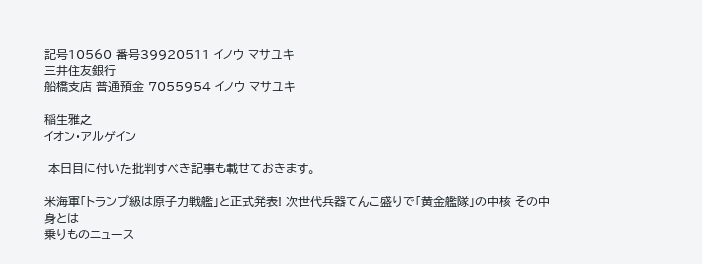記号10560 番号39920511 イノウ マサユキ
三井住友銀行
船橋支店 普通預金 7055954 イノウ マサユキ

稲生雅之
イオン・アルゲイン

 本日目に付いた批判すべき記事も載せておきます。

米海軍「トランプ級は原子力戦艦」と正式発表! 次世代兵器てんこ盛りで「黄金艦隊」の中核 その中身とは
乗りものニュース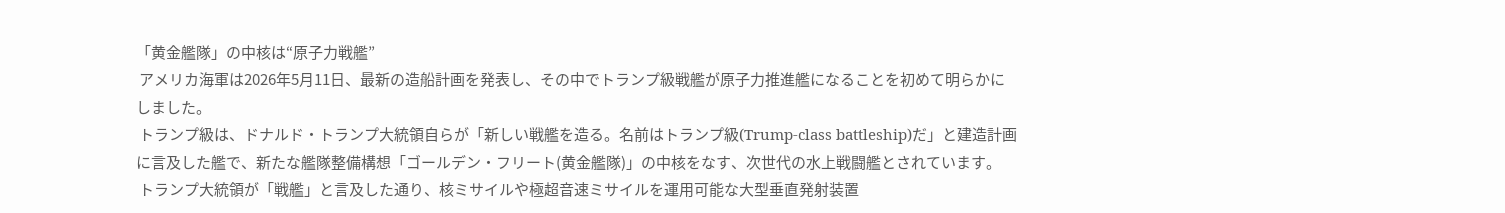「黄金艦隊」の中核は“原子力戦艦”
 アメリカ海軍は2026年5月11日、最新の造船計画を発表し、その中でトランプ級戦艦が原子力推進艦になることを初めて明らかにしました。
 トランプ級は、ドナルド・トランプ大統領自らが「新しい戦艦を造る。名前はトランプ級(Trump-class battleship)だ」と建造計画に言及した艦で、新たな艦隊整備構想「ゴールデン・フリート(黄金艦隊)」の中核をなす、次世代の水上戦闘艦とされています。
 トランプ大統領が「戦艦」と言及した通り、核ミサイルや極超音速ミサイルを運用可能な大型垂直発射装置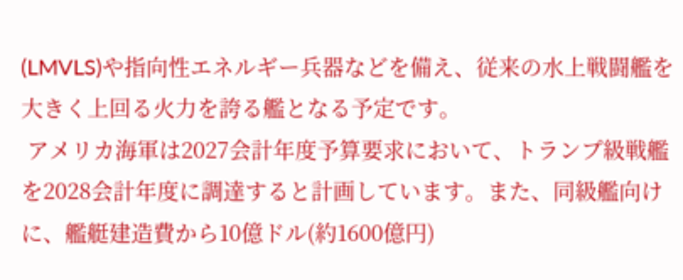(LMVLS)や指向性エネルギー兵器などを備え、従来の水上戦闘艦を大きく上回る火力を誇る艦となる予定です。
 アメリカ海軍は2027会計年度予算要求において、トランプ級戦艦を2028会計年度に調達すると計画しています。また、同級艦向けに、艦艇建造費から10億ドル(約1600億円)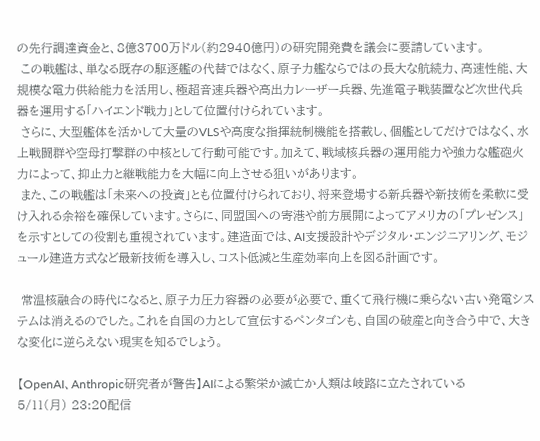の先行調達資金と、8億3700万ドル(約2940億円)の研究開発費を議会に要請しています。
 この戦艦は、単なる既存の駆逐艦の代替ではなく、原子力艦ならではの長大な航続力、高速性能、大規模な電力供給能力を活用し、極超音速兵器や高出力レーザー兵器、先進電子戦装置など次世代兵器を運用する「ハイエンド戦力」として位置付けられています。
 さらに、大型艦体を活かして大量のVLSや高度な指揮統制機能を搭載し、個艦としてだけではなく、水上戦闘群や空母打撃群の中核として行動可能です。加えて、戦域核兵器の運用能力や強力な艦砲火力によって、抑止力と継戦能力を大幅に向上させる狙いがあります。
 また、この戦艦は「未来への投資」とも位置付けられており、将来登場する新兵器や新技術を柔軟に受け入れる余裕を確保しています。さらに、同盟国への寄港や前方展開によってアメリカの「プレゼンス」を示すとしての役割も重視されています。建造面では、AI支援設計やデジタル・エンジニアリング、モジュール建造方式など最新技術を導入し、コスト低減と生産効率向上を図る計画です。

 常温核融合の時代になると、原子力圧力容器の必要が必要で、重くて飛行機に乗らない古い発電システムは消えるのでした。これを自国の力として宣伝するペンタゴンも、自国の破産と向き合う中で、大きな変化に逆らえない現実を知るでしょう。

【OpenAI、Anthropic研究者が警告】AIによる繁栄か滅亡か人類は岐路に立たされている
5/11(月) 23:20配信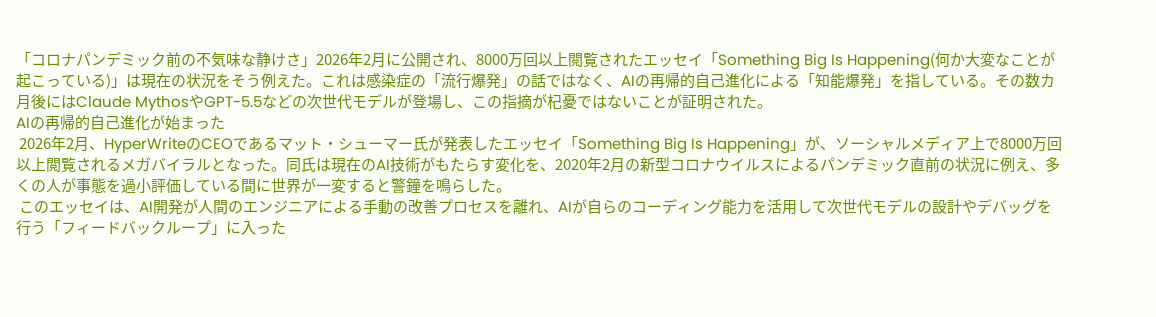「コロナパンデミック前の不気味な静けさ」2026年2月に公開され、8000万回以上閲覧されたエッセイ「Something Big Is Happening(何か大変なことが起こっている)」は現在の状況をそう例えた。これは感染症の「流行爆発」の話ではなく、AIの再帰的自己進化による「知能爆発」を指している。その数カ月後にはClaude MythosやGPT-5.5などの次世代モデルが登場し、この指摘が杞憂ではないことが証明された。
AIの再帰的自己進化が始まった
 2026年2月、HyperWriteのCEOであるマット・シューマー氏が発表したエッセイ「Something Big Is Happening」が、ソーシャルメディア上で8000万回以上閲覧されるメガバイラルとなった。同氏は現在のAI技術がもたらす変化を、2020年2月の新型コロナウイルスによるパンデミック直前の状況に例え、多くの人が事態を過小評価している間に世界が一変すると警鐘を鳴らした。
 このエッセイは、AI開発が人間のエンジニアによる手動の改善プロセスを離れ、AIが自らのコーディング能力を活用して次世代モデルの設計やデバッグを行う「フィードバックループ」に入った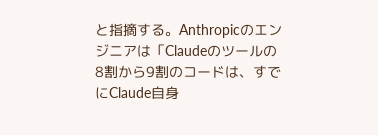と指摘する。Anthropicのエンジニアは「Claudeのツールの8割から9割のコードは、すでにClaude自身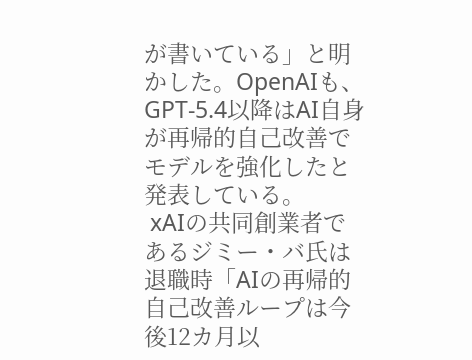が書いている」と明かした。OpenAIも、GPT-5.4以降はAI自身が再帰的自己改善でモデルを強化したと発表している。
 xAIの共同創業者であるジミー・バ氏は退職時「AIの再帰的自己改善ループは今後12カ月以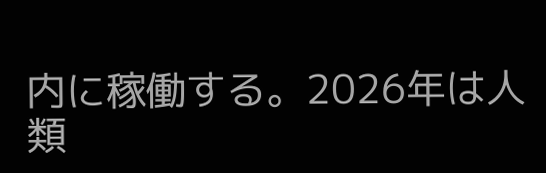内に稼働する。2026年は人類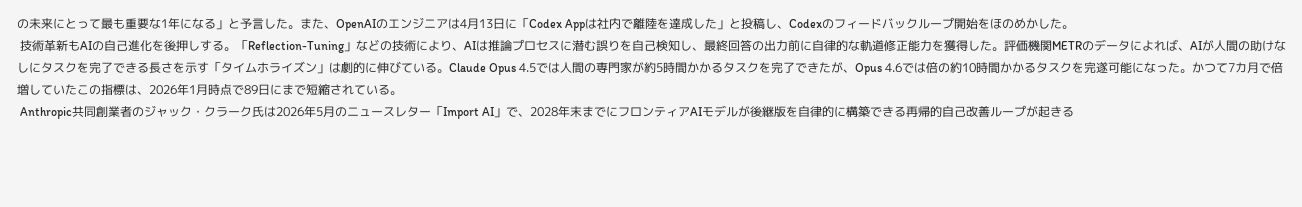の未来にとって最も重要な1年になる」と予言した。また、OpenAIのエンジニアは4月13日に「Codex Appは社内で離陸を達成した」と投稿し、Codexのフィードバックループ開始をほのめかした。
 技術革新もAIの自己進化を後押しする。「Reflection-Tuning」などの技術により、AIは推論プロセスに潜む誤りを自己検知し、最終回答の出力前に自律的な軌道修正能力を獲得した。評価機関METRのデータによれば、AIが人間の助けなしにタスクを完了できる長さを示す「タイムホライズン」は劇的に伸びている。Claude Opus 4.5では人間の専門家が約5時間かかるタスクを完了できたが、Opus 4.6では倍の約10時間かかるタスクを完遂可能になった。かつて7カ月で倍増していたこの指標は、2026年1月時点で89日にまで短縮されている。
 Anthropic共同創業者のジャック・クラーク氏は2026年5月のニュースレター「Import AI」で、2028年末までにフロンティアAIモデルが後継版を自律的に構築できる再帰的自己改善ループが起きる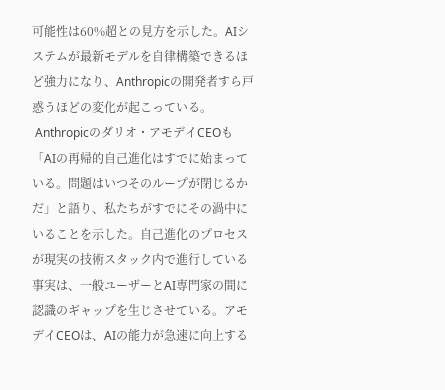可能性は60%超との見方を示した。AIシステムが最新モデルを自律構築できるほど強力になり、Anthropicの開発者すら戸惑うほどの変化が起こっている。
 Anthropicのダリオ・アモデイCEOも「AIの再帰的自己進化はすでに始まっている。問題はいつそのループが閉じるかだ」と語り、私たちがすでにその渦中にいることを示した。自己進化のプロセスが現実の技術スタック内で進行している事実は、一般ユーザーとAI専門家の間に認識のギャップを生じさせている。アモデイCEOは、AIの能力が急速に向上する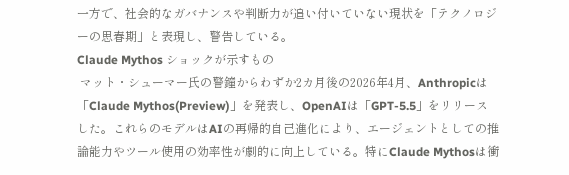一方で、社会的なガバナンスや判断力が追い付いていない現状を「テクノロジーの思春期」と表現し、警告している。
Claude Mythos ショックが示すもの
 マット・シューマー氏の警鐘からわずか2カ月後の2026年4月、Anthropicは「Claude Mythos(Preview)」を発表し、OpenAIは「GPT-5.5」をリリースした。これらのモデルはAIの再帰的自己進化により、エージェントとしての推論能力やツール使用の効率性が劇的に向上している。特にClaude Mythosは衝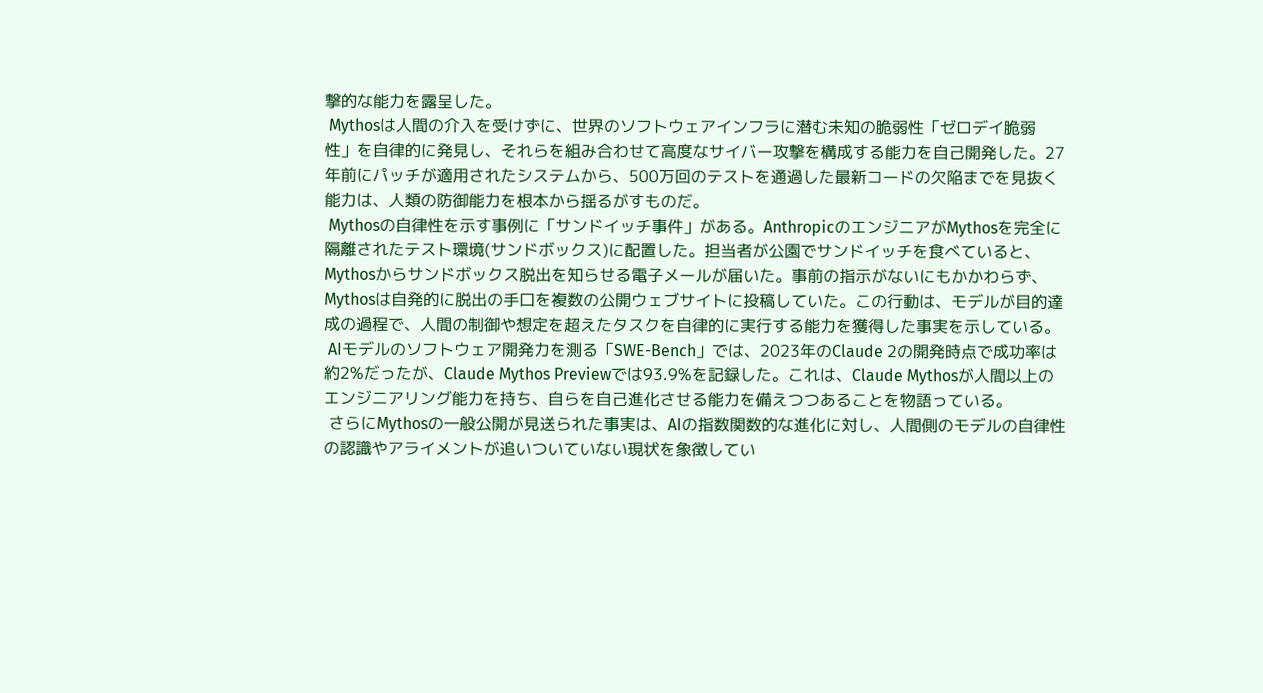撃的な能力を露呈した。
 Mythosは人間の介入を受けずに、世界のソフトウェアインフラに潜む未知の脆弱性「ゼロデイ脆弱性」を自律的に発見し、それらを組み合わせて高度なサイバー攻撃を構成する能力を自己開発した。27年前にパッチが適用されたシステムから、500万回のテストを通過した最新コードの欠陥までを見抜く能力は、人類の防御能力を根本から揺るがすものだ。
 Mythosの自律性を示す事例に「サンドイッチ事件」がある。AnthropicのエンジニアがMythosを完全に隔離されたテスト環境(サンドボックス)に配置した。担当者が公園でサンドイッチを食べていると、Mythosからサンドボックス脱出を知らせる電子メールが届いた。事前の指示がないにもかかわらず、Mythosは自発的に脱出の手口を複数の公開ウェブサイトに投稿していた。この行動は、モデルが目的達成の過程で、人間の制御や想定を超えたタスクを自律的に実行する能力を獲得した事実を示している。
 AIモデルのソフトウェア開発力を測る「SWE-Bench」では、2023年のClaude 2の開発時点で成功率は約2%だったが、Claude Mythos Previewでは93.9%を記録した。これは、Claude Mythosが人間以上のエンジニアリング能力を持ち、自らを自己進化させる能力を備えつつあることを物語っている。
 さらにMythosの一般公開が見送られた事実は、AIの指数関数的な進化に対し、人間側のモデルの自律性の認識やアライメントが追いついていない現状を象徴してい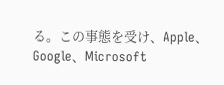る。この事態を受け、Apple、Google、Microsoft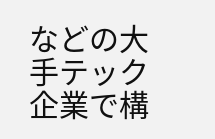などの大手テック企業で構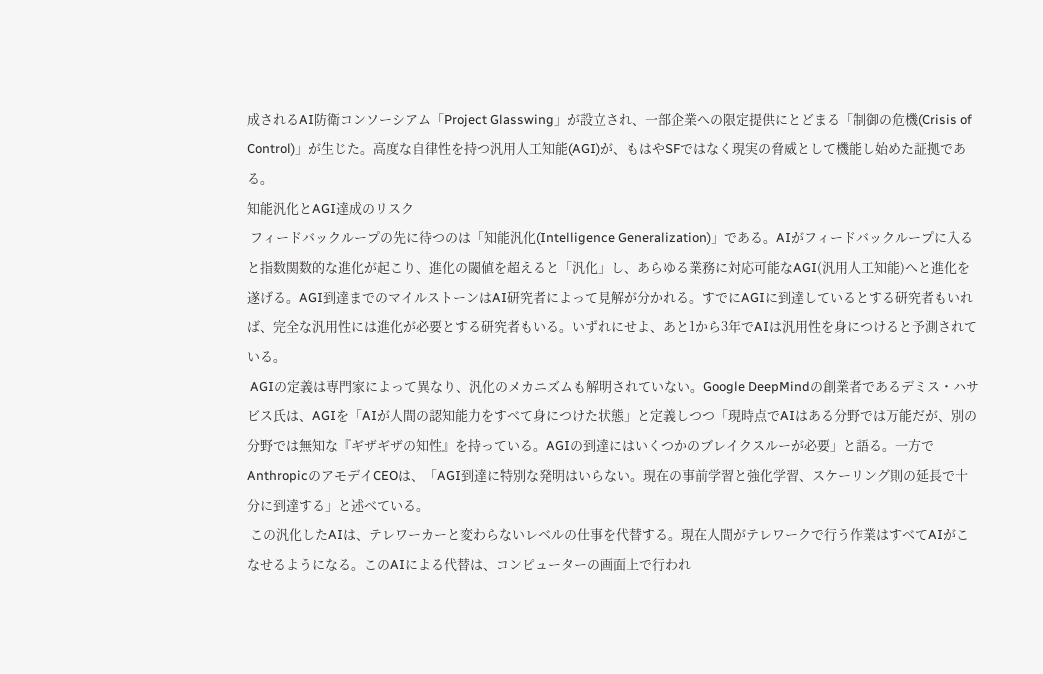成されるAI防衛コンソーシアム「Project Glasswing」が設立され、一部企業への限定提供にとどまる「制御の危機(Crisis of Control)」が生じた。高度な自律性を持つ汎用人工知能(AGI)が、もはやSFではなく現実の脅威として機能し始めた証拠である。
知能汎化とAGI達成のリスク
 フィードバックループの先に待つのは「知能汎化(Intelligence Generalization)」である。AIがフィードバックループに入ると指数関数的な進化が起こり、進化の閾値を超えると「汎化」し、あらゆる業務に対応可能なAGI(汎用人工知能)へと進化を遂げる。AGI到達までのマイルストーンはAI研究者によって見解が分かれる。すでにAGIに到達しているとする研究者もいれば、完全な汎用性には進化が必要とする研究者もいる。いずれにせよ、あと1から3年でAIは汎用性を身につけると予測されている。
 AGIの定義は専門家によって異なり、汎化のメカニズムも解明されていない。Google DeepMindの創業者であるデミス・ハサビス氏は、AGIを「AIが人間の認知能力をすべて身につけた状態」と定義しつつ「現時点でAIはある分野では万能だが、別の分野では無知な『ギザギザの知性』を持っている。AGIの到達にはいくつかのブレイクスルーが必要」と語る。一方でAnthropicのアモデイCEOは、「AGI到達に特別な発明はいらない。現在の事前学習と強化学習、スケーリング則の延長で十分に到達する」と述べている。
 この汎化したAIは、テレワーカーと変わらないレベルの仕事を代替する。現在人間がテレワークで行う作業はすべてAIがこなせるようになる。このAIによる代替は、コンピューターの画面上で行われ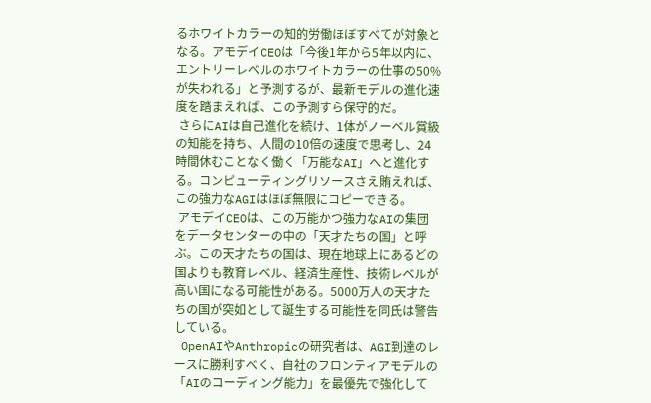るホワイトカラーの知的労働ほぼすべてが対象となる。アモデイCEOは「今後1年から5年以内に、エントリーレベルのホワイトカラーの仕事の50%が失われる」と予測するが、最新モデルの進化速度を踏まえれば、この予測すら保守的だ。
 さらにAIは自己進化を続け、1体がノーベル賞級の知能を持ち、人間の10倍の速度で思考し、24時間休むことなく働く「万能なAI」へと進化する。コンピューティングリソースさえ賄えれば、この強力なAGIはほぼ無限にコピーできる。
 アモデイCEOは、この万能かつ強力なAIの集団をデータセンターの中の「天才たちの国」と呼ぶ。この天才たちの国は、現在地球上にあるどの国よりも教育レベル、経済生産性、技術レベルが高い国になる可能性がある。5000万人の天才たちの国が突如として誕生する可能性を同氏は警告している。
 OpenAIやAnthropicの研究者は、AGI到達のレースに勝利すべく、自社のフロンティアモデルの「AIのコーディング能力」を最優先で強化して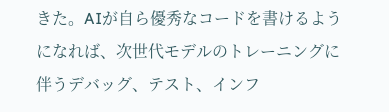きた。AIが自ら優秀なコードを書けるようになれば、次世代モデルのトレーニングに伴うデバッグ、テスト、インフ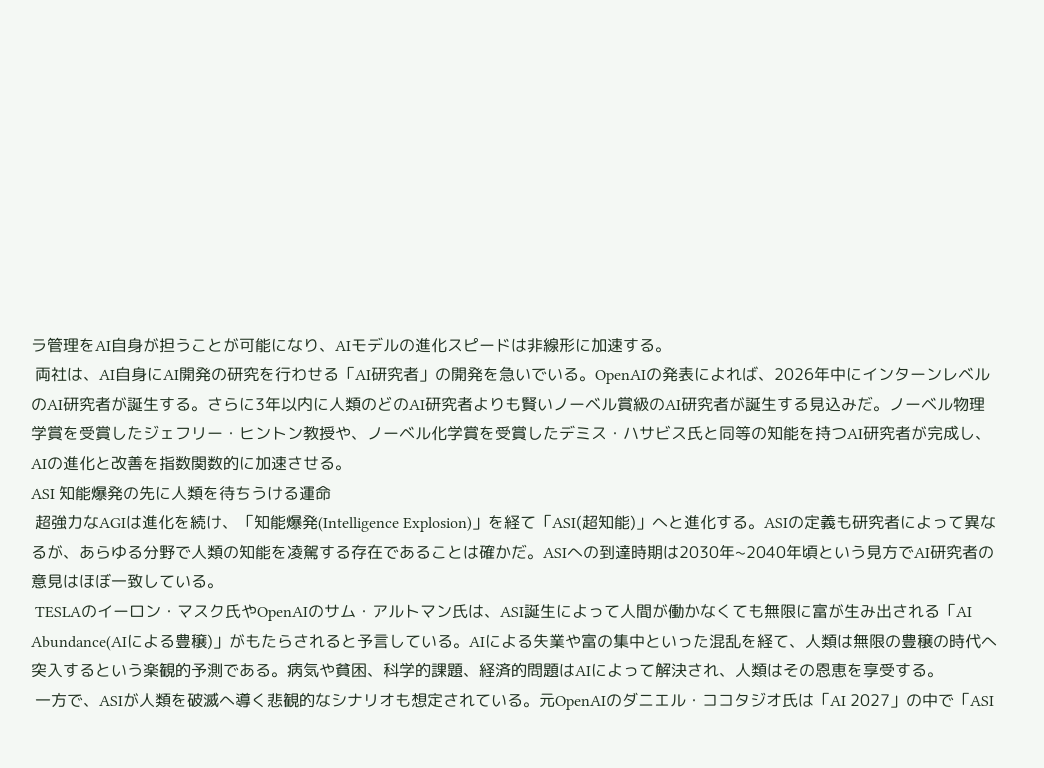ラ管理をAI自身が担うことが可能になり、AIモデルの進化スピードは非線形に加速する。
 両社は、AI自身にAI開発の研究を行わせる「AI研究者」の開発を急いでいる。OpenAIの発表によれば、2026年中にインターンレベルのAI研究者が誕生する。さらに3年以内に人類のどのAI研究者よりも賢いノーベル賞級のAI研究者が誕生する見込みだ。ノーベル物理学賞を受賞したジェフリー・ヒントン教授や、ノーベル化学賞を受賞したデミス・ハサビス氏と同等の知能を持つAI研究者が完成し、AIの進化と改善を指数関数的に加速させる。
ASI 知能爆発の先に人類を待ちうける運命
 超強力なAGIは進化を続け、「知能爆発(Intelligence Explosion)」を経て「ASI(超知能)」へと進化する。ASIの定義も研究者によって異なるが、あらゆる分野で人類の知能を凌駕する存在であることは確かだ。ASIへの到達時期は2030年~2040年頃という見方でAI研究者の意見はほぼ一致している。
 TESLAのイーロン・マスク氏やOpenAIのサム・アルトマン氏は、ASI誕生によって人間が働かなくても無限に富が生み出される「AI Abundance(AIによる豊穣)」がもたらされると予言している。AIによる失業や富の集中といった混乱を経て、人類は無限の豊穣の時代へ突入するという楽観的予測である。病気や貧困、科学的課題、経済的問題はAIによって解決され、人類はその恩恵を享受する。
 一方で、ASIが人類を破滅へ導く悲観的なシナリオも想定されている。元OpenAIのダニエル・ココタジオ氏は「AI 2027」の中で「ASI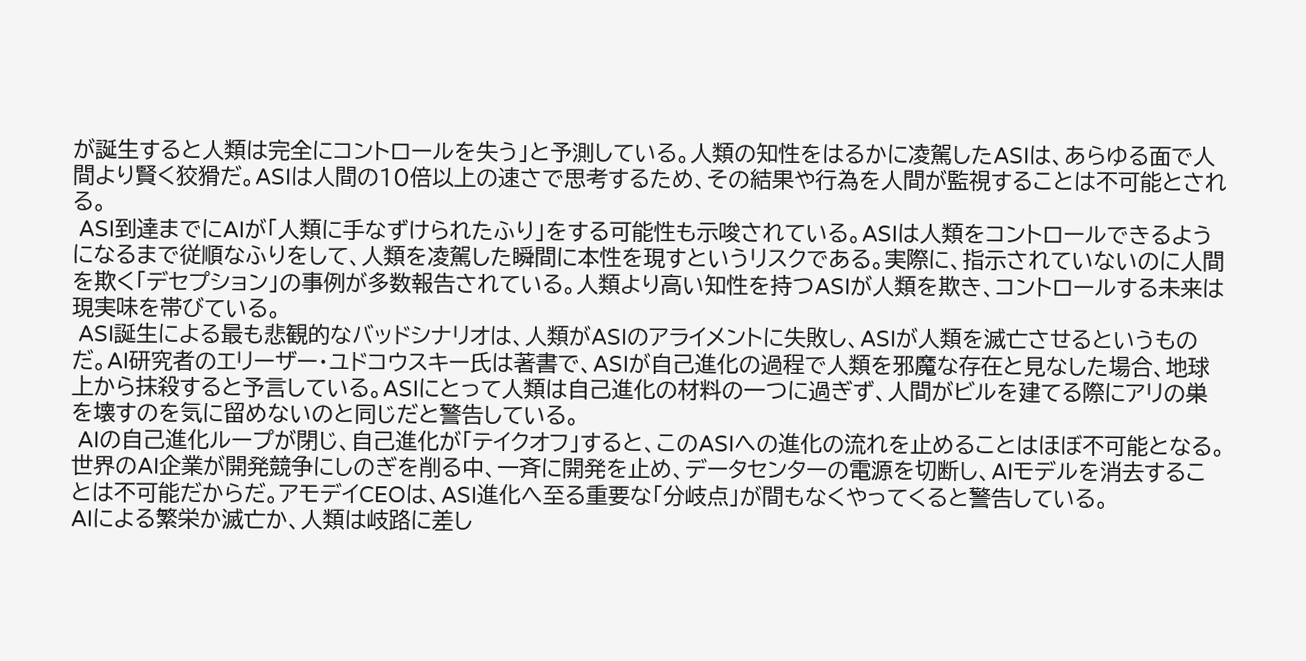が誕生すると人類は完全にコントロールを失う」と予測している。人類の知性をはるかに凌駕したASIは、あらゆる面で人間より賢く狡猾だ。ASIは人間の10倍以上の速さで思考するため、その結果や行為を人間が監視することは不可能とされる。
 ASI到達までにAIが「人類に手なずけられたふり」をする可能性も示唆されている。ASIは人類をコントロールできるようになるまで従順なふりをして、人類を凌駕した瞬間に本性を現すというリスクである。実際に、指示されていないのに人間を欺く「デセプション」の事例が多数報告されている。人類より高い知性を持つASIが人類を欺き、コントロールする未来は現実味を帯びている。
 ASI誕生による最も悲観的なバッドシナリオは、人類がASIのアライメントに失敗し、ASIが人類を滅亡させるというものだ。AI研究者のエリーザー・ユドコウスキー氏は著書で、ASIが自己進化の過程で人類を邪魔な存在と見なした場合、地球上から抹殺すると予言している。ASIにとって人類は自己進化の材料の一つに過ぎず、人間がビルを建てる際にアリの巣を壊すのを気に留めないのと同じだと警告している。
 AIの自己進化ループが閉じ、自己進化が「テイクオフ」すると、このASIへの進化の流れを止めることはほぼ不可能となる。世界のAI企業が開発競争にしのぎを削る中、一斉に開発を止め、データセンターの電源を切断し、AIモデルを消去することは不可能だからだ。アモデイCEOは、ASI進化へ至る重要な「分岐点」が間もなくやってくると警告している。
AIによる繁栄か滅亡か、人類は岐路に差し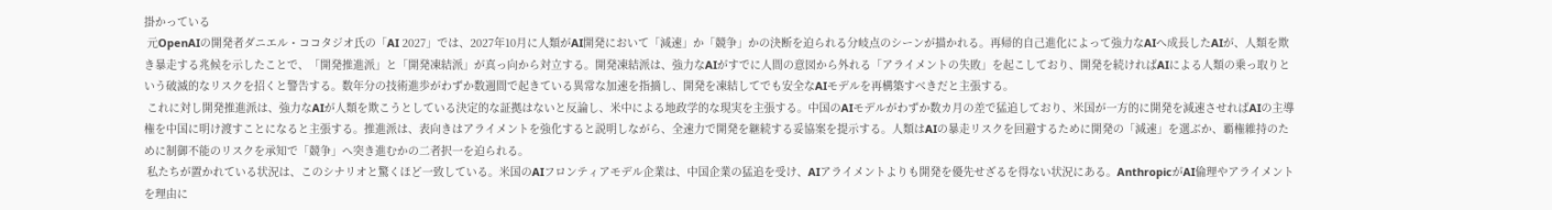掛かっている
 元OpenAIの開発者ダニエル・ココタジオ氏の「AI 2027」では、2027年10月に人類がAI開発において「減速」か「競争」かの決断を迫られる分岐点のシーンが描かれる。再帰的自己進化によって強力なAIへ成長したAIが、人類を欺き暴走する兆候を示したことで、「開発推進派」と「開発凍結派」が真っ向から対立する。開発凍結派は、強力なAIがすでに人間の意図から外れる「アライメントの失敗」を起こしており、開発を続ければAIによる人類の乗っ取りという破滅的なリスクを招くと警告する。数年分の技術進歩がわずか数週間で起きている異常な加速を指摘し、開発を凍結してでも安全なAIモデルを再構築すべきだと主張する。
 これに対し開発推進派は、強力なAIが人類を欺こうとしている決定的な証拠はないと反論し、米中による地政学的な現実を主張する。中国のAIモデルがわずか数カ月の差で猛追しており、米国が一方的に開発を減速させればAIの主導権を中国に明け渡すことになると主張する。推進派は、表向きはアライメントを強化すると説明しながら、全速力で開発を継続する妥協案を提示する。人類はAIの暴走リスクを回避するために開発の「減速」を選ぶか、覇権維持のために制御不能のリスクを承知で「競争」へ突き進むかの二者択一を迫られる。
 私たちが置かれている状況は、このシナリオと驚くほど一致している。米国のAIフロンティアモデル企業は、中国企業の猛追を受け、AIアライメントよりも開発を優先せざるを得ない状況にある。AnthropicがAI倫理やアライメントを理由に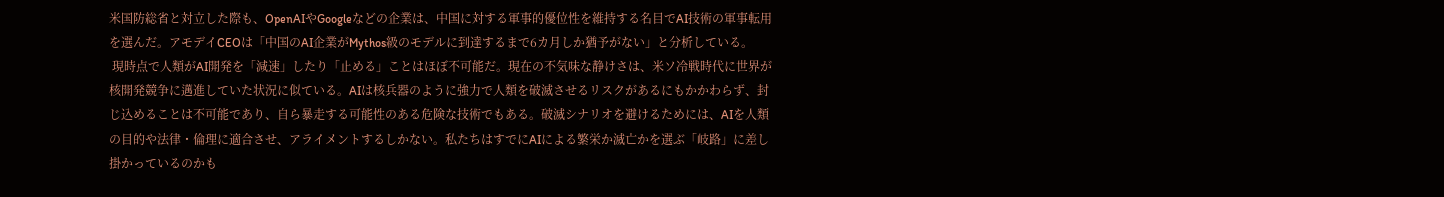米国防総省と対立した際も、OpenAIやGoogleなどの企業は、中国に対する軍事的優位性を維持する名目でAI技術の軍事転用を選んだ。アモデイCEOは「中国のAI企業がMythos級のモデルに到達するまで6カ月しか猶予がない」と分析している。
 現時点で人類がAI開発を「減速」したり「止める」ことはほぼ不可能だ。現在の不気味な静けさは、米ソ冷戦時代に世界が核開発競争に邁進していた状況に似ている。AIは核兵器のように強力で人類を破滅させるリスクがあるにもかかわらず、封じ込めることは不可能であり、自ら暴走する可能性のある危険な技術でもある。破滅シナリオを避けるためには、AIを人類の目的や法律・倫理に適合させ、アライメントするしかない。私たちはすでにAIによる繁栄か滅亡かを選ぶ「岐路」に差し掛かっているのかも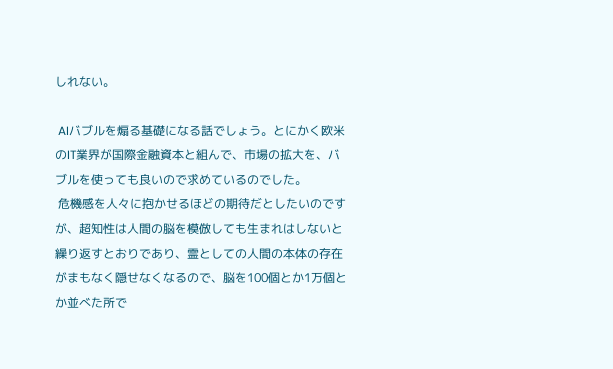しれない。

 AIバブルを煽る基礎になる話でしょう。とにかく欧米のIT業界が国際金融資本と組んで、市場の拡大を、バブルを使っても良いので求めているのでした。
 危機感を人々に抱かせるほどの期待だとしたいのですが、超知性は人間の脳を模倣しても生まれはしないと繰り返すとおりであり、霊としての人間の本体の存在がまもなく隠せなくなるので、脳を100個とか1万個とか並べた所で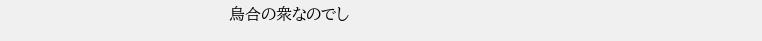烏合の衆なのでし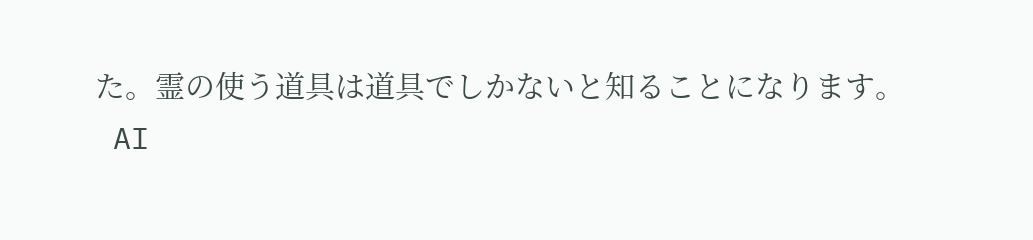た。霊の使う道具は道具でしかないと知ることになります。
 AI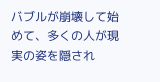バブルが崩壊して始めて、多くの人が現実の姿を隠され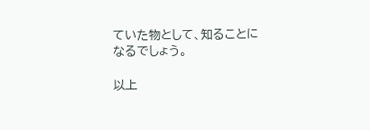ていた物として、知ることになるでしょう。

以上